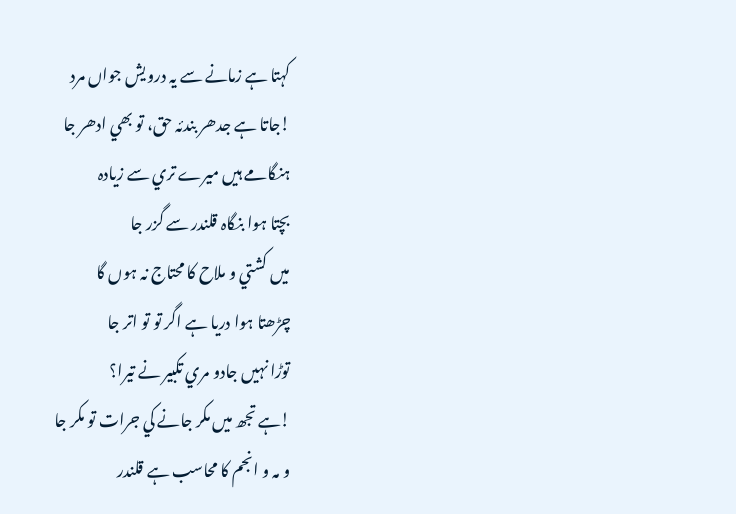کہتا ہے زمانے سے يہ درويش جواں مرد
!جاتا ہے جدھر بندئہ حق، تو بھي ادھر جا
ہنگامے ہيں ميرے تري سے زيادہ
بچتا ہوا بنگاہ قلندر سے گزر جا
ميں کشتي و ملاح کا محتاج نہ ہوں گا
چڑھتا ہوا دريا ہے اگر تو تو اتر جا
توڑا نہيں جادو مري تکبير نے تيرا؟
!ہے تجھ ميں مکر جانے کي جرات تو مکر جا
و مہ و انجم کا محاسب ہے قلندر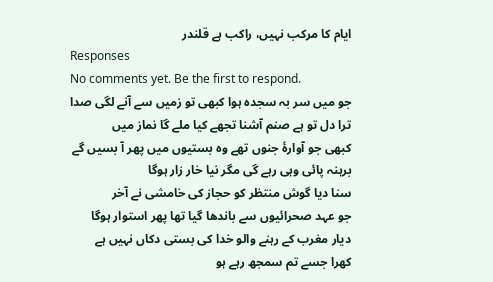ايام کا مرکب نہيں، راکب ہے قلندر
Responses
No comments yet. Be the first to respond.
جو میں سر بہ سجدہ ہوا کبھی تو زمیں سے آنے لگی صدا
ترا دل تو ہے صنم آشنا تجھے کیا ملے گا نماز میں
کبھی جو آوارۂ جنوں تھے وہ بستیوں میں پھر آ بسیں گے
برہنہ پائی وہی رہے گی مگر نیا خار زار ہوگا
سنا دیا گوش منتظر کو حجاز کی خامشی نے آخر
جو عہد صحرائیوں سے باندھا گیا تھا پھر استوار ہوگا
دیار مغرب کے رہنے والو خدا کی بستی دکاں نہیں ہے
کھرا جسے تم سمجھ رہے ہو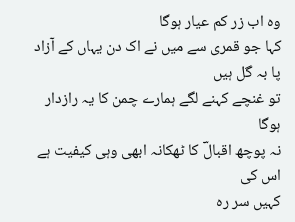وہ اب زر کم عیار ہوگا
کہا جو قمری سے میں نے اک دن یہاں کے آزاد پا بہ گل ہیں
تو غنچے کہنے لگے ہمارے چمن کا یہ رازدار ہوگا
نہ پوچھ اقبالؔ کا ٹھکانہ ابھی وہی کیفیت ہے اس کی
کہیں سر رہ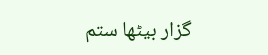گزار بیٹھا ستم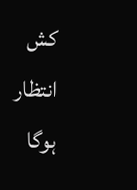کش انتظار ہوگا